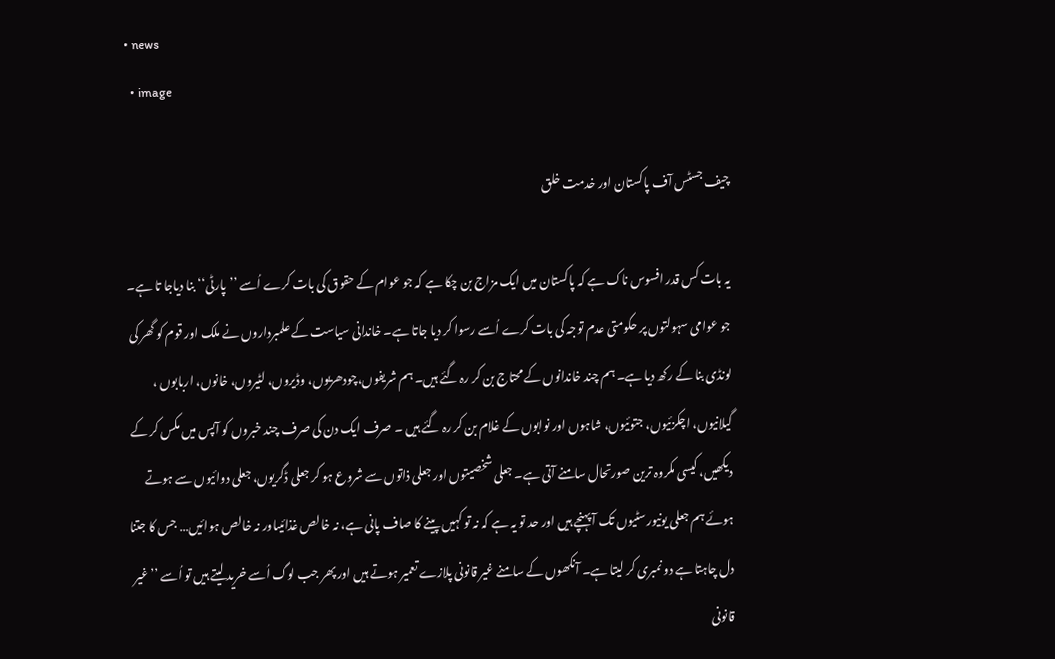• news
  • image

چیف جسٹس آف پاکستان اور خدمت خلق

یہ بات کس قدر افسوس ناک ہے کہ پاکستان میں ایک مزاج بن چکا ہے کہ جو عوام کے حقوق کی بات کرے اُسے ’’پارٹی‘‘ بنا دیاجا تا ہے۔ جو عوامی سہولتوں پر حکومتی عدم توجہ کی بات کرے اُسے رسوا کر دیا جاتا ہے۔ خاندانی سیاست کے علمبرداروں نے ملک اور قوم کو گھر کی لونڈی بنا کے رکھ دیا ہے۔ ہم چند خاندانوں کے محتاج بن کر رہ گئے ہیں۔ ہم شریفوں،چودھریوں، وڈیروں، لٹیروں، خانوں، اربابوں ، گیلانیوں، اچکزئیوں، جتوئیوں، شاہوں اور نوابوں کے غلام بن کر رہ گئے ہیں ۔ صرف ایک دن کی صرف چند خبروں کو آپس میں مکس کر کے دیکھیں، کیسی مکروہ ترین صورتحال سامنے آتی ہے۔ جعلی شخصیتوں اور جعلی ذاتوں سے شروع ہو کر جعلی ڈگریوں، جعلی دوائیوں سے ہوتے ہوئے ہم جعلی یونیورسٹیوں تک آ پہنچے ہیں اور حد تو یہ ہے کہ نہ تو کہیں پینے کا صاف پانی ہے، نہ خالص غذائیںاور نہ خالص ہوائیں… جس کا جتنا دل چاہتا ہے دو نمبری کر لیتا ہے۔ آنکھوں کے سامنے غیر قانونی پلازے تعمیر ہوتے ہیں اور پھر جب لوگ اُسے خرید لیتے ہیں تو اُسے ’’غیر قانونی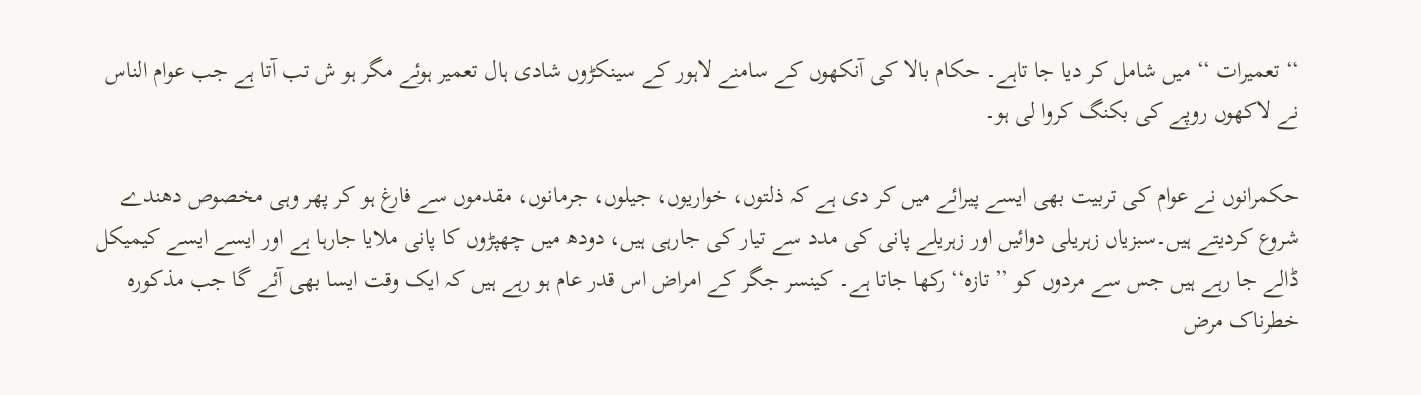‘‘ تعمیرات ‘‘ میں شامل کر دیا جا تاہے۔ حکام بالا کی آنکھوں کے سامنے لاہور کے سینکڑوں شادی ہال تعمیر ہوئے مگر ہو ش تب آتا ہے جب عوام الناس نے لاکھوں روپے کی بکنگ کروا لی ہو۔

حکمرانوں نے عوام کی تربیت بھی ایسے پیرائے میں کر دی ہے کہ ذلتوں، خواریوں، جیلوں، جرمانوں، مقدموں سے فارغ ہو کر پھر وہی مخصوص دھندے شروع کردیتے ہیں۔سبزیاں زہریلی دوائیں اور زہریلے پانی کی مدد سے تیار کی جارہی ہیں، دودھ میں چھپڑوں کا پانی ملایا جارہا ہے اور ایسے ایسے کیمیکل ڈالے جا رہے ہیں جس سے مردوں کو ’’تازہ‘‘ رکھا جاتا ہے۔ کینسر جگر کے امراض اس قدر عام ہو رہے ہیں کہ ایک وقت ایسا بھی آئے گا جب مذکورہ خطرناک مرض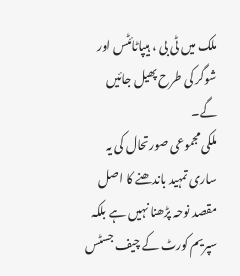ملک میں ٹی بی ، ہیپاٹائٹس اور شوگر کی طرح پھیل جائیں گے۔
ملکی مجموعی صورتحال کی یہ ساری تمہید باندھنے کا اصل مقصد نوحہ پڑھنا نہیں ہے بلکہ سپریم کورٹ کے چیف جسٹس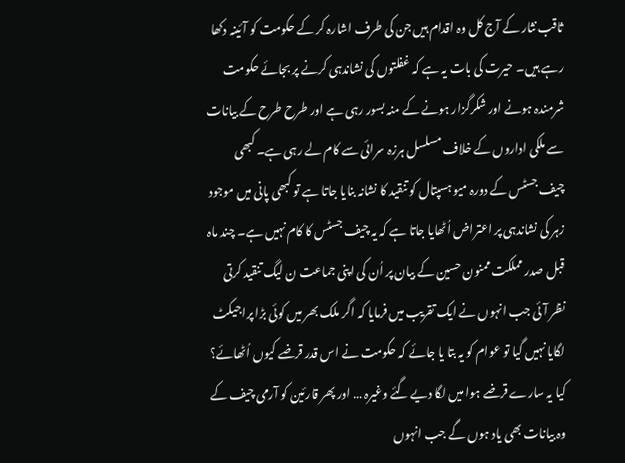ثاقب نثار کے آج کل وہ اقدام ہیں جن کی طرف اشارہ کر کے حکومت کو آئینہ دکھا رہے ہیں۔ حیرت کی بات یہ ہے کہ غفلتوں کی نشاندہی کرنے پر بجائے حکومت شرمندہ ہونے اور شکرگزار ہونے کے منہ بسور رہی ہے اور طرح طرح کے بیانات سے ملکی اداروں کے خلاف مسلسل ہرزہ سرائی سے کام لے رہی ہے۔ کبھی چیف جسٹس کے دورہ میو ہسپتال کو تنقید کا نشانہ بنایا جاتا ہے تو کبھی پانی میں موجود زہر کی نشاندہی پر اعتراض اُٹھایا جاتا ہے کہ یہ چیف جسٹس کا کام نہیں ہے۔ چند ماہ قبل صدر مملکت ممنون حسین کے بیان پر اُن کی اپنی جماعت ن لیگ تنقید کرتی نظر آئی جب انہوں نے ایک تقریب میں فرمایا کہ اگر ملک بھر میں کوئی بڑا پراجیکٹ لگایا نہیں گیا تو عوام کو یہ بتا یا جائے کہ حکومت نے اس قدر قرضے کیوں اُٹھائے؟ کیا یہ سارے قرضے ہوا میں لگا دیے گئے وغیرہ … اور پھر قارئین کو آرمی چیف کے وہ بیانات بھی یاد ہوں گے جب انہوں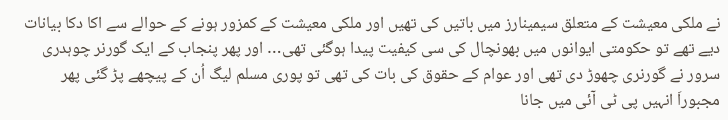نے ملکی معیشت کے متعلق سیمینارز میں باتیں کی تھیں اور ملکی معیشت کے کمزور ہونے کے حوالے سے اکا دکا بیانات دیے تھے تو حکومتی ایوانوں میں بھونچال کی سی کیفیت پیدا ہوگئی تھی… اور پھر پنجاب کے ایک گورنر چوہدری سرور نے گورنری چھوڑ دی تھی اور عوام کے حقوق کی بات کی تھی تو پوری مسلم لیگ اُن کے پیچھے پڑ گئی پھر مجبوراَ انہیں پی ٹی آئی میں جانا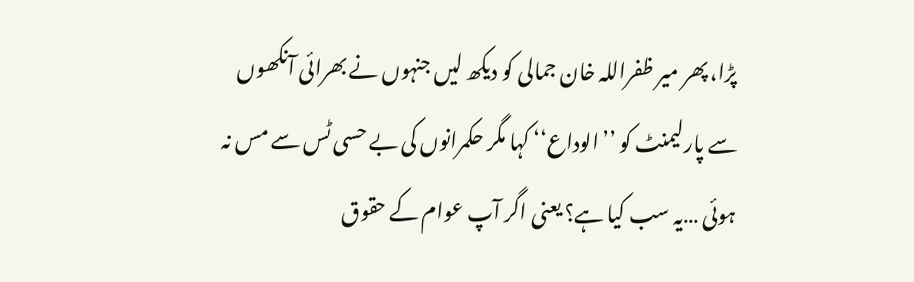پڑا، پھر میر ظفراللہ خان جمالی کو دیکھ لیں جنہوں نے بھرائی آنکھوں سے پارلیمنٹ کو ’’الوداع‘‘ کہا مگر حکمرانوں کی بے حسی ٹس سے مس نہ ہوئی …یہ سب کیا ہے؟ یعنی اگر آپ عوام کے حقوق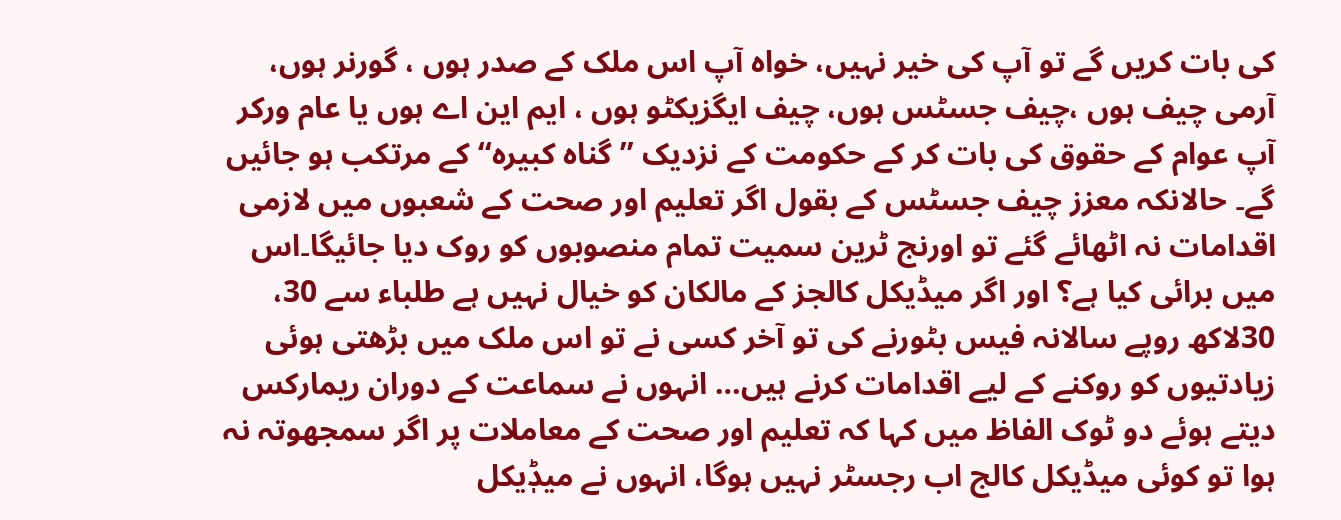کی بات کریں گے تو آپ کی خیر نہیں، خواہ آپ اس ملک کے صدر ہوں ، گورنر ہوں، آرمی چیف ہوں ،چیف جسٹس ہوں، چیف ایگزیکٹو ہوں ، ایم این اے ہوں یا عام ورکر آپ عوام کے حقوق کی بات کر کے حکومت کے نزدیک ’’گناہ کبیرہ‘‘ کے مرتکب ہو جائیں گے۔ حالانکہ معزز چیف جسٹس کے بقول اگر تعلیم اور صحت کے شعبوں میں لازمی اقدامات نہ اٹھائے گئے تو اورنج ٹرین سمیت تمام منصوبوں کو روک دیا جائیگا۔اس میں برائی کیا ہے؟ اور اگر میڈیکل کالجز کے مالکان کو خیال نہیں ہے طلباء سے 30، 30لاکھ روپے سالانہ فیس بٹورنے کی تو آخر کسی نے تو اس ملک میں بڑھتی ہوئی زیادتیوں کو روکنے کے لیے اقدامات کرنے ہیں… انہوں نے سماعت کے دوران ریمارکس دیتے ہوئے دو ٹوک الفاظ میں کہا کہ تعلیم اور صحت کے معاملات پر اگر سمجھوتہ نہ ہوا تو کوئی میڈیکل کالج اب رجسٹر نہیں ہوگا، انہوں نے میڈٖیکل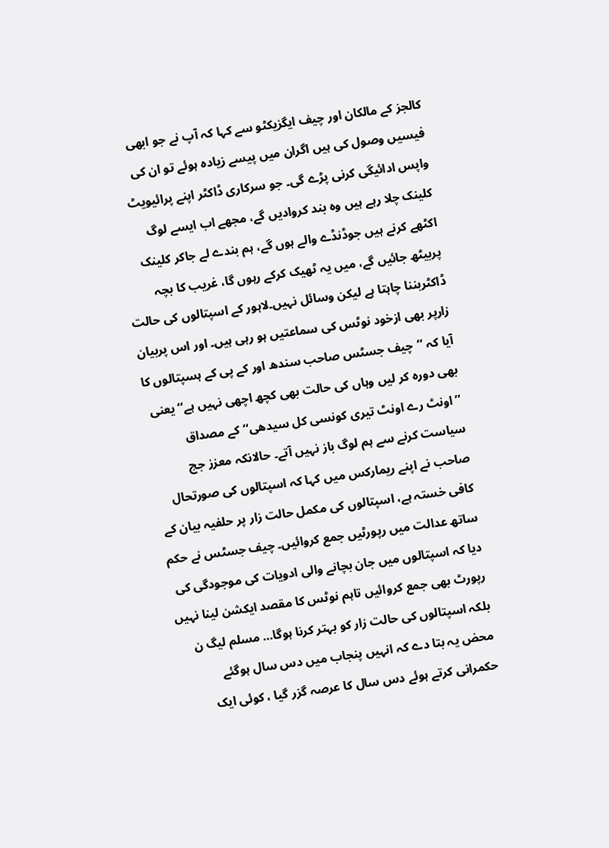کالجز کے مالکان اور چیف ایگزیکٹو سے کہا کہ آپ نے جو ابھی فیسیں وصول کی ہیں اگران میں پیسے زیادہ ہوئے تو ان کی واپس ادائیگی کرنی پڑے گی۔ جو سرکاری ڈاکٹر اپنے پرائیویٹ کلینک چلا رہے ہیں وہ بند کروادیں گے، مجھے اب ایسے لوگ اکٹھے کرنے ہیں جوڈنڈے والے ہوں گے، ہم بندے لے جاکر کلینک پربیٹھ جائیں گے، میں یہ ٹھیک کرکے رہوں گا، غریب کا بچہ ڈاکٹربننا چاہتا ہے لیکن وسائل نہیں۔لاہور کے اسپتالوں کی حالت زارپر بھی ازخود نوٹس کی سماعتیں ہو رہی ہیں۔ اور اس پربیان آیا کہ ’’چیف جسٹس صاحب سندھ اور کے پی کے ہسپتالوں کا بھی دورہ کر لیں وہاں کی حالت بھی کچھ اچھی نہیں ہے‘‘ یعنی ’’اونٹ رے اونٹ تیری کونسی کل سیدھی‘‘ کے مصداق سیاست کرنے سے ہم لوگ باز نہیں آتے۔ حالانکہ معزز جج صاحب نے اپنے ریمارکس میں کہا کہ اسپتالوں کی صورتحال کافی خستہ ہے، اسپتالوں کی مکمل حالت زار پر حلفیہ بیان کے ساتھ عدالت میں رپورٹیں جمع کروائیں۔ چیف جسٹس نے حکم دیا کہ اسپتالوں میں جان بچانے والی ادویات کی موجودگی کی رپورٹ بھی جمع کروائیں تاہم نوٹس کا مقصد ایکشن لینا نہیں بلکہ اسپتالوں کی حالت زار کو بہتر کرنا ہوگا… مسلم لیگ ن محض یہ بتا دے کہ انہیں پنجاب میں دس سال ہوگئے حکمرانی کرتے ہوئے دس سال کا عرصہ گزر گیا ، کوئی ایک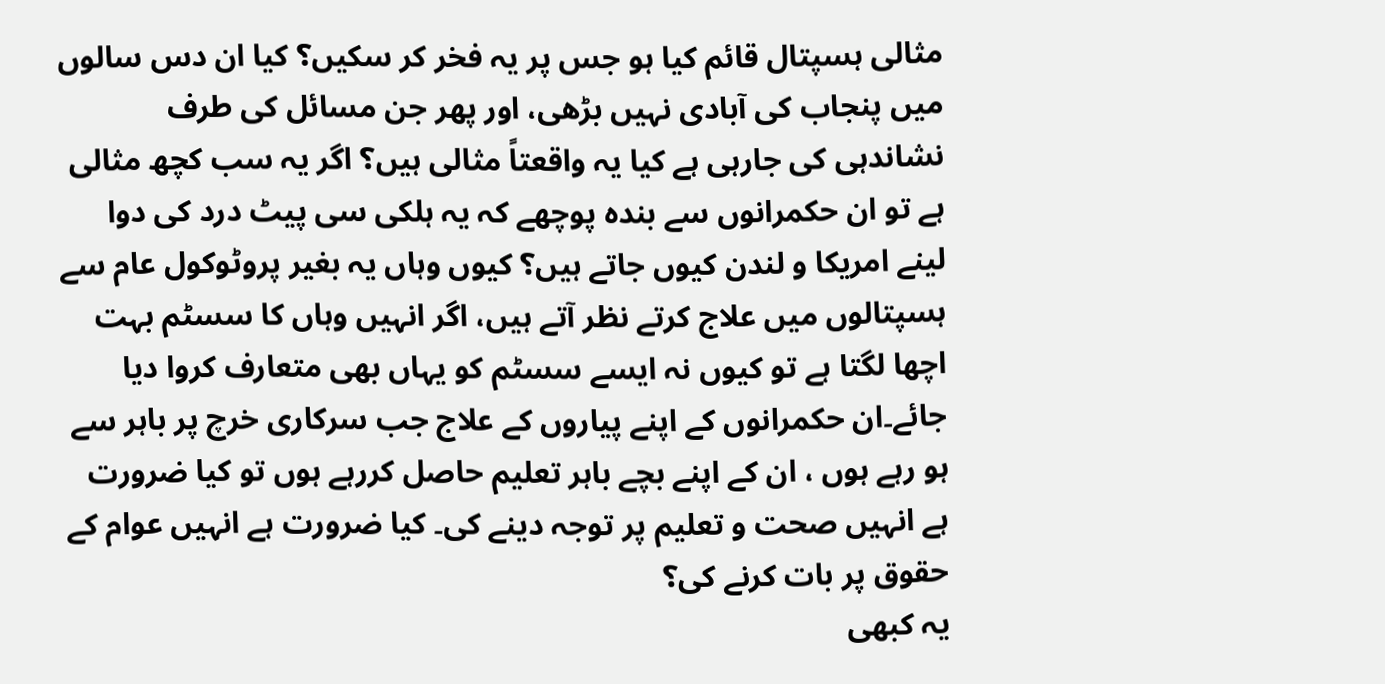مثالی ہسپتال قائم کیا ہو جس پر یہ فخر کر سکیں؟ کیا ان دس سالوں میں پنجاب کی آبادی نہیں بڑھی، اور پھر جن مسائل کی طرف نشاندہی کی جارہی ہے کیا یہ واقعتاً مثالی ہیں؟ اگر یہ سب کچھ مثالی ہے تو ان حکمرانوں سے بندہ پوچھے کہ یہ ہلکی سی پیٹ درد کی دوا لینے امریکا و لندن کیوں جاتے ہیں؟ کیوں وہاں یہ بغیر پروٹوکول عام سے ہسپتالوں میں علاج کرتے نظر آتے ہیں، اگر انہیں وہاں کا سسٹم بہت اچھا لگتا ہے تو کیوں نہ ایسے سسٹم کو یہاں بھی متعارف کروا دیا جائے۔ان حکمرانوں کے اپنے پیاروں کے علاج جب سرکاری خرچ پر باہر سے ہو رہے ہوں ، ان کے اپنے بچے باہر تعلیم حاصل کررہے ہوں تو کیا ضرورت ہے انہیں صحت و تعلیم پر توجہ دینے کی۔ کیا ضرورت ہے انہیں عوام کے حقوق پر بات کرنے کی؟
یہ کبھی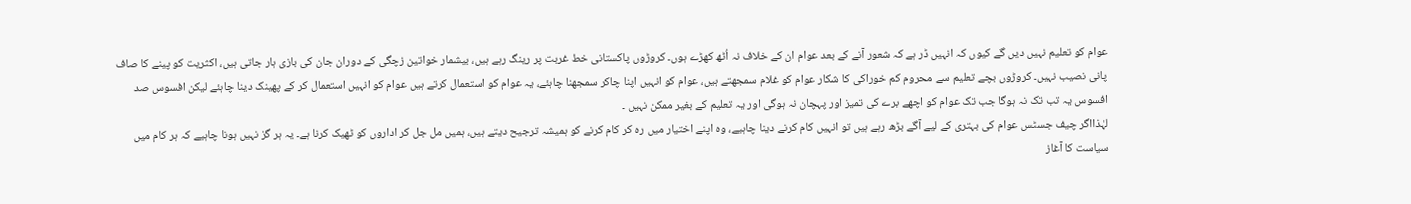عوام کو تعلیم نہیں دیں گے کیوں کہ انہیں ڈر ہے کہ شعور آنے کے بعد عوام ان کے خلاف نہ اُٹھ کھڑے ہوں۔ کروڑوں پاکستانی خط غربت پر رینگ رہے ہیں، بیشمار خواتین زچگی کے دوران جان کی بازی ہار جاتی ہیں، اکثریت کو پینے کا صاف پانی نصیب نہیں۔ کروڑوں بچے تعلیم سے محروم کم خوراکی کا شکار عوام کو غلام سمجھتے ہیں، عوام کو انہیں اپنا چاکر سمجھنا چاہئے، یہ عوام کو استعمال کرتے ہیں عوام کو انہیں استعمال کر کے پھینک دینا چاہئے لیکن افسوس صد افسوس یہ تب تک نہ ہوگا جب تک عوام کو اچھے برے کی تمیز اور پہچان نہ ہوگی اور یہ تعلیم کے بغیر ممکن نہیں ۔
لہٰذااگر چیف جسٹس عوام کی بہتری کے لیے آگے بڑھ رہے ہیں تو انہیں کام کرنے دینا چاہیے، وہ اپنے اختیار میں رہ کر کام کرنے کو ہمیشہ ترجیح دیتے ہیں، ہمیں مل جل کر اداروں کو ٹھیک کرنا ہے۔ یہ ہر گز نہیں ہونا چاہیے کہ ہر کام میں سیاست کا آغاز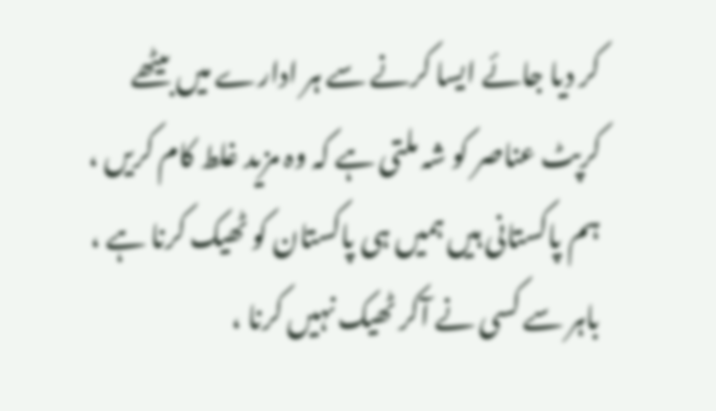کر دیا جائے ایسا کرنے سے ہر ادارے میں بیٹھے کرپٹ عناصر کو شہ ملتی ہے کہ وہ مزید غلط کام کریں ، ہم پاکستانی ہیں ہمیں ہی پاکستان کو ٹھیک کرنا ہے ، باہر سے کسی نے آکر ٹھیک نہیں کرنا ،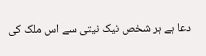دعا ہے ہر شخص نیک نیتی سے اس ملک کی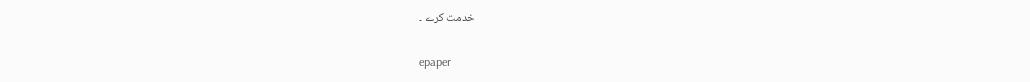خدمت کرے ۔

epaper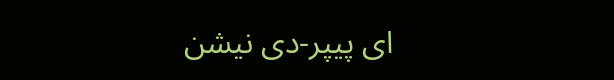ای پیپر-دی نیشن